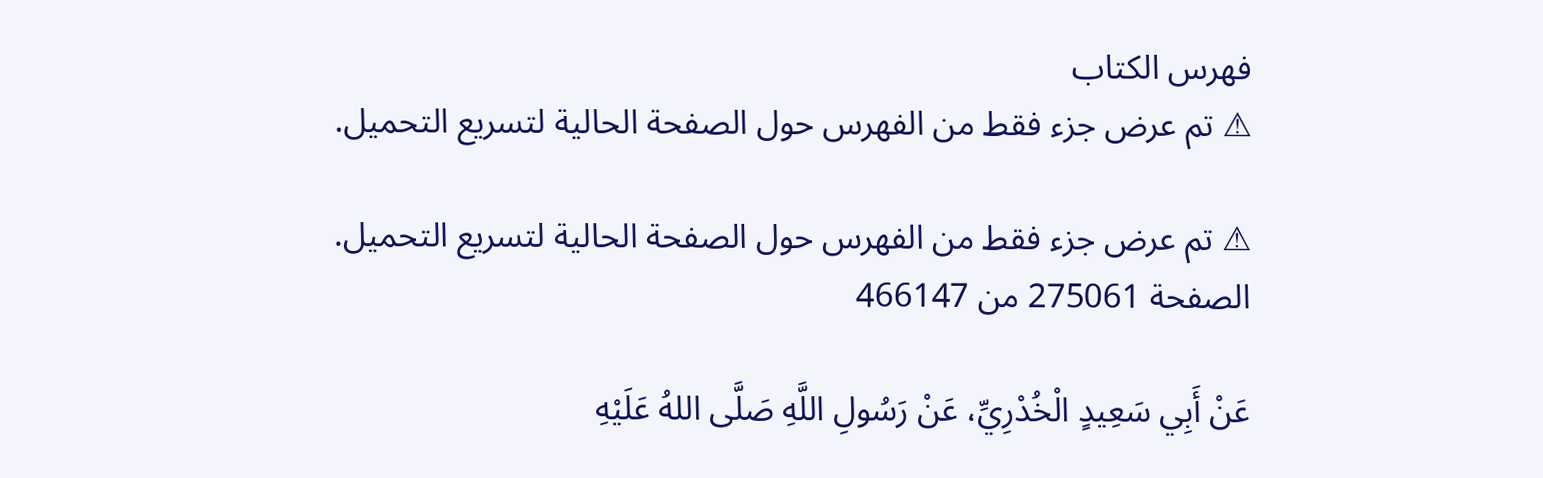فهرس الكتاب
⚠ تم عرض جزء فقط من الفهرس حول الصفحة الحالية لتسريع التحميل.

⚠ تم عرض جزء فقط من الفهرس حول الصفحة الحالية لتسريع التحميل.
الصفحة 275061 من 466147

عَنْ أَبِي سَعِيدٍ الْخُدْرِيِّ، عَنْ رَسُولِ اللَّهِ صَلَّى اللهُ عَلَيْهِ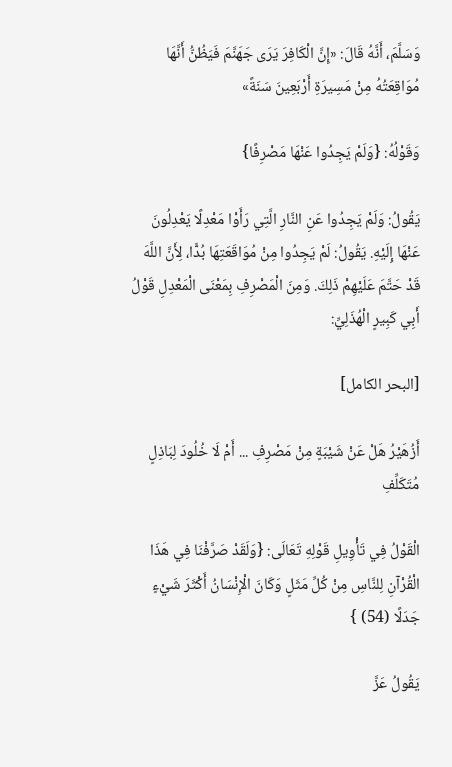وَسَلَّمَ، أَنَّهُ قَالَ: «إِنَّ الْكَافِرَ يَرَى جَهَنَّمَ فَيَظُنُّ أَنَّهَا مُوَاقِعَتُهُ مِنْ مَسِيرَةِ أَرْبَعِينَ سَنَةً»

وَقَوْلُهُ: {وَلَمْ يَجِدُوا عَنْهَا مَصْرِفًا}

يَقُولُ: وَلَمْ يَجِدُوا عَنِ النَّارِ الَّتِي رَأَوْا مَعْدِلًا يَعْدِلُونَ عَنْهَا إِلَيْهِ. يَقُولُ: لَمْ يَجِدُوا مِنْ مُوَاقَعَتِهَا بُدًّا، لِأَنَّ اللَّهَ قَدْ حَتَّمَ عَلَيْهِمْ ذَلِكَ. وَمِنَ الْمَصْرِفِ بِمَعْنَى الْمَعْدِلِ قَوْلُ أَبِي كَبِيرٍ الْهُذَلِيِّ:

[البحر الكامل]

أَزُهَيْرُ هَلْ عَنْ شَيْبَةٍ مِنْ مَصْرِفِ ... أَمْ لَا خُلُودَ لِبَاذِلٍ مُتَكَلِّفِ

الْقَوْلُ فِي تَأْوِيلِ قَوْلِهِ تَعَالَى: {وَلَقَدْ صَرَّفْنَا فِي هَذَا الْقُرْآنِ لِلنَّاسِ مِنْ كُلِّ مَثَلٍ وَكَانَ الْإِنْسَانُ أَكْثَرَ شَيْءٍ جَدَلًا (54) }

يَقُولُ عَزَّ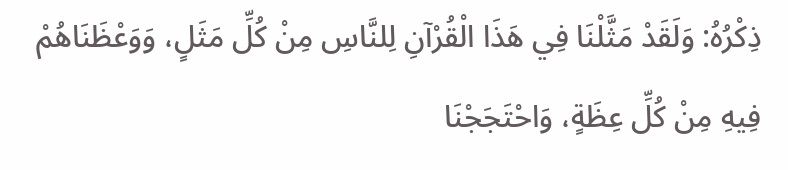ذِكْرُهُ: وَلَقَدْ مَثَّلْنَا فِي هَذَا الْقُرْآنِ لِلنَّاسِ مِنْ كُلِّ مَثَلٍ، وَوَعْظَنَاهُمْ فِيهِ مِنْ كُلِّ عِظَةٍ، وَاحْتَجَجْنَا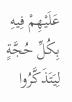عَلَيْهِمْ فِيهِ بِكُلِّ حُجَّةٍ لِيَتَذَكَّرُوا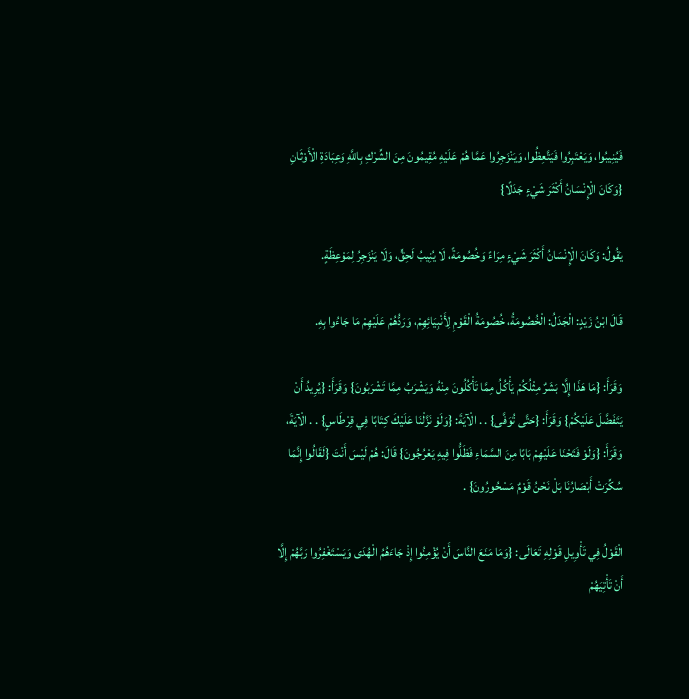فَيُنِيبُوا، وَيَعْتَبِرُوا فَيَتَّعِظُوا، وَيَنْزَجِرُوا عَمَّا هُمْ عَلَيْهِ مُقِيمُونَ مِنَ الشِّرْكِ بِاللَّهِ وَعِبَادَةِ الْأَوْثَانِ {وَكَانَ الْإِنْسَانُ أَكْثَرَ شَيْءٍ جَدَلًا}

يَقُولُ: وَكَانَ الْإِنْسَانُ أَكْثَرَ شَيْءٍ مِرَاءً وَخُصُومَةً، لَا يُنِيبُ لَحِقٍّ، وَلَا يَنْزَجِرُ لِمَوْعِظَةٍ.

قَالَ ابْنُ زَيْدٍ: الْجَدَلُ: الْخُصُومَةُ، خُصُومَةُ الْقَوْمِ لِأَنْبِيَائِهِمْ، وَرَدُّهُمْ عَلَيْهِمْ مَا جَاءُوا بِهِ.

وَقَرَأَ: {مَا هَذَا إِلَّا بَشَرٌ مِثْلُكُمْ يَأْكُلُ مِمَّا تَأْكُلُونَ مِنْهُ وَيَشْرَبُ مِمَّا تَشْرَبُونَ} وَقَرَأَ: {يُرِيدُ أَنْ يَتَفَضَّلَ عَلَيْكُمْ} وَقَرَأَ: {حَتَّى تُوَفَّى} . . الْآيَةَ: {وَلَوْ نَزَّلْنَا عَلَيْكَ كِتَابًا فِي قِرْطَاسٍ} . . الْآيَةَ، وَقَرَأَ: {وَلَوْ فَتَحْنَا عَلَيْهِمْ بَابًا مِنَ السَّمَاءِ فَظَلُّوا فِيهِ يَعْرُجُونَ} قَالَ: هُمْ لَيْسَ أَنْتَ {لَقَالُوا إِنَّمَا سُكِّرَتْ أَبْصَارُنَا بَلْ نَحْنُ قَوْمٌ مَسْحُورُونَ} .

الْقَوْلُ فِي تَأْوِيلِ قَوْلِهِ تَعَالَى: {وَمَا مَنَعَ النَّاسَ أَنْ يُؤْمِنُوا إِذْ جَاءَهُمُ الْهُدَى وَيَسْتَغْفِرُوا رَبَّهُمْ إِلَّا أَنْ تَأْتِيَهُمْ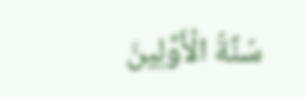سُنَّةُ الْأَوَّلِينَ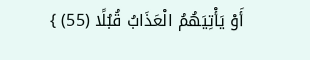أَوْ يَأْتِيَهُمُ الْعَذَابُ قُبُلًا (55) }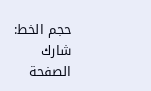حجم الخط:
شارك الصفحة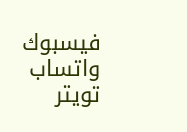فيسبوك واتساب تويتر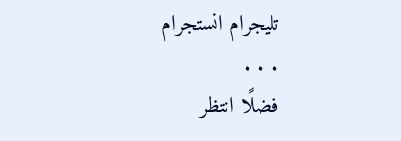تليجرام انستجرام
. . .
فضلًا انتظر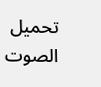تحميل الصوت